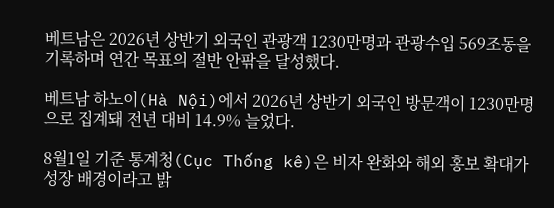베트남은 2026년 상반기 외국인 관광객 1230만명과 관광수입 569조동을 기록하며 연간 목표의 절반 안팎을 달성했다.

베트남 하노이(Hà Nội)에서 2026년 상반기 외국인 방문객이 1230만명으로 집계돼 전년 대비 14.9% 늘었다.

8월1일 기준 통계청(Cục Thống kê)은 비자 완화와 해외 홍보 확대가 성장 배경이라고 밝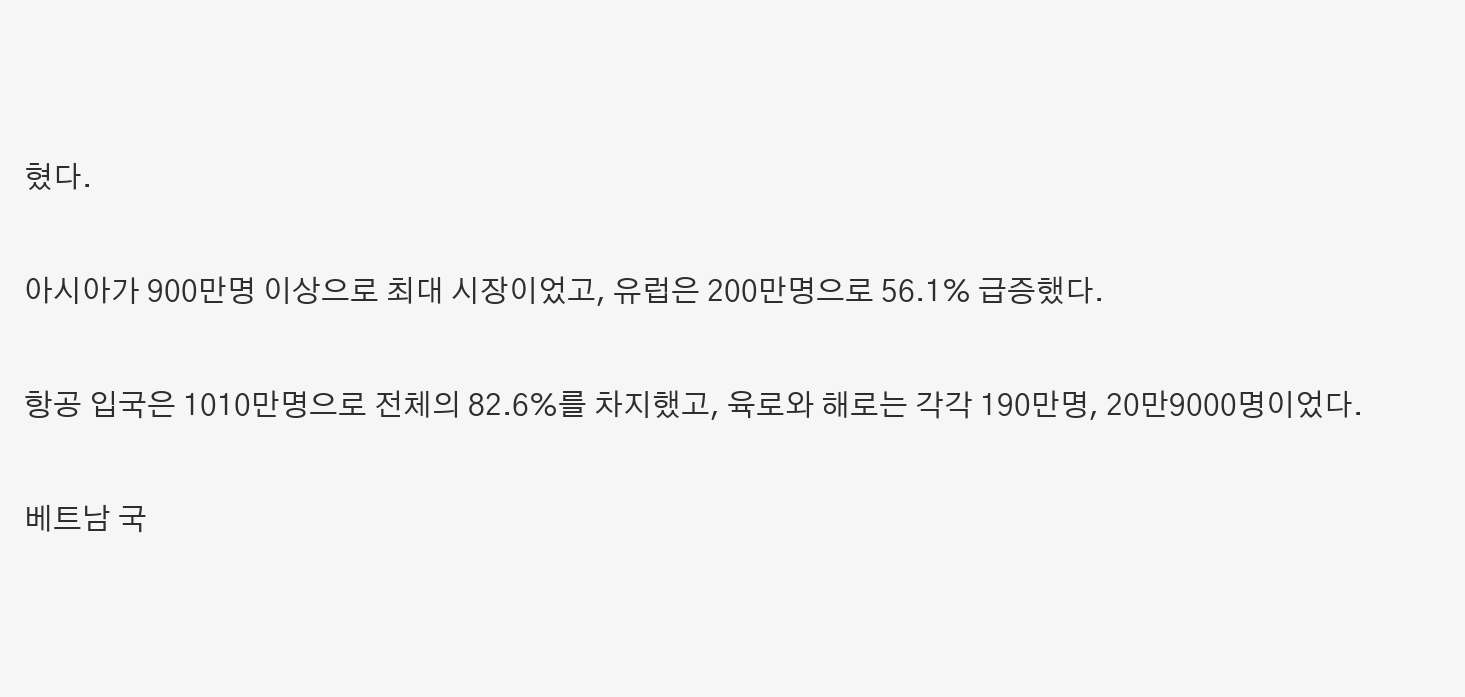혔다.

아시아가 900만명 이상으로 최대 시장이었고, 유럽은 200만명으로 56.1% 급증했다.

항공 입국은 1010만명으로 전체의 82.6%를 차지했고, 육로와 해로는 각각 190만명, 20만9000명이었다.

베트남 국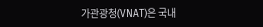가관광청(VNAT)은 국내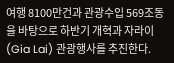여행 8100만건과 관광수입 569조동을 바탕으로 하반기 개혁과 자라이(Gia Lai) 관광행사를 추진한다.